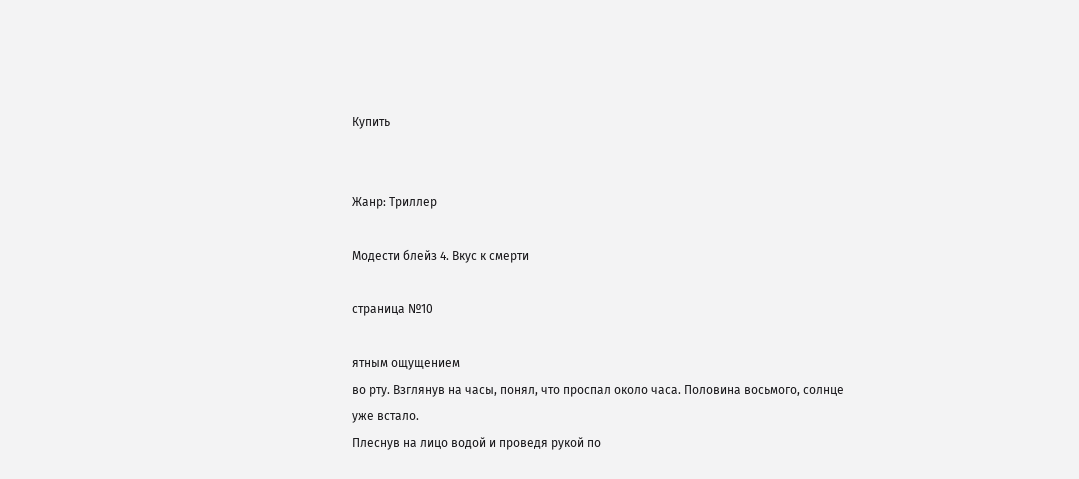Купить


Жанр: Триллер

Модести блейз 4. Вкус к смерти

страница №10

ятным ощущением
во рту. Взглянув на часы, понял, что проспал около часа. Половина восьмого, солнце
уже встало.
Плеснув на лицо водой и проведя рукой по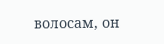волосам, он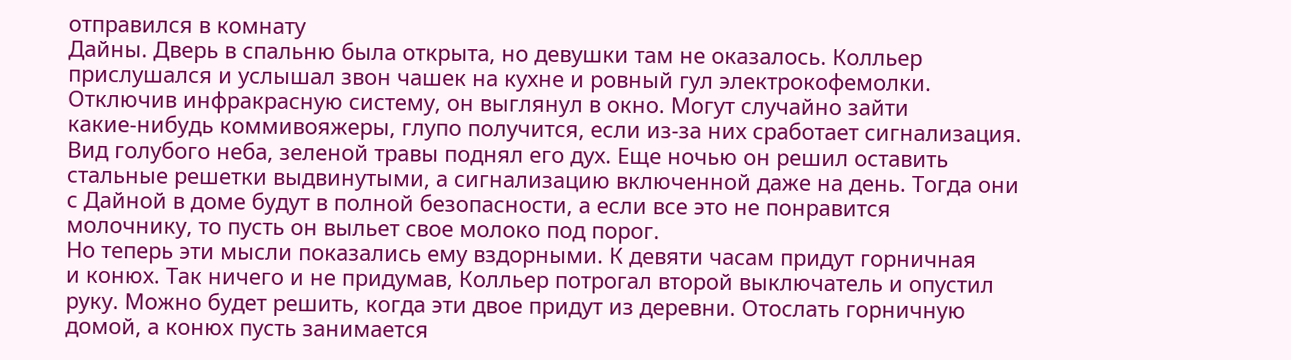отправился в комнату
Дайны. Дверь в спальню была открыта, но девушки там не оказалось. Колльер
прислушался и услышал звон чашек на кухне и ровный гул электрокофемолки.
Отключив инфракрасную систему, он выглянул в окно. Могут случайно зайти
какие-нибудь коммивояжеры, глупо получится, если из-за них сработает сигнализация.
Вид голубого неба, зеленой травы поднял его дух. Еще ночью он решил оставить
стальные решетки выдвинутыми, а сигнализацию включенной даже на день. Тогда они
с Дайной в доме будут в полной безопасности, а если все это не понравится
молочнику, то пусть он выльет свое молоко под порог.
Но теперь эти мысли показались ему вздорными. К девяти часам придут горничная
и конюх. Так ничего и не придумав, Колльер потрогал второй выключатель и опустил
руку. Можно будет решить, когда эти двое придут из деревни. Отослать горничную
домой, а конюх пусть занимается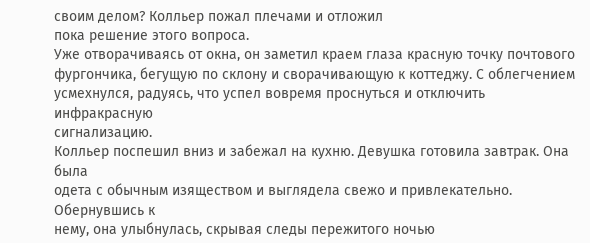своим делом? Колльер пожал плечами и отложил
пока решение этого вопроса.
Уже отворачиваясь от окна, он заметил краем глаза красную точку почтового
фургончика, бегущую по склону и сворачивающую к коттеджу. С облегчением
усмехнулся, радуясь, что успел вовремя проснуться и отключить инфракрасную
сигнализацию.
Колльер поспешил вниз и забежал на кухню. Девушка готовила завтрак. Она была
одета с обычным изяществом и выглядела свежо и привлекательно. Обернувшись к
нему, она улыбнулась, скрывая следы пережитого ночью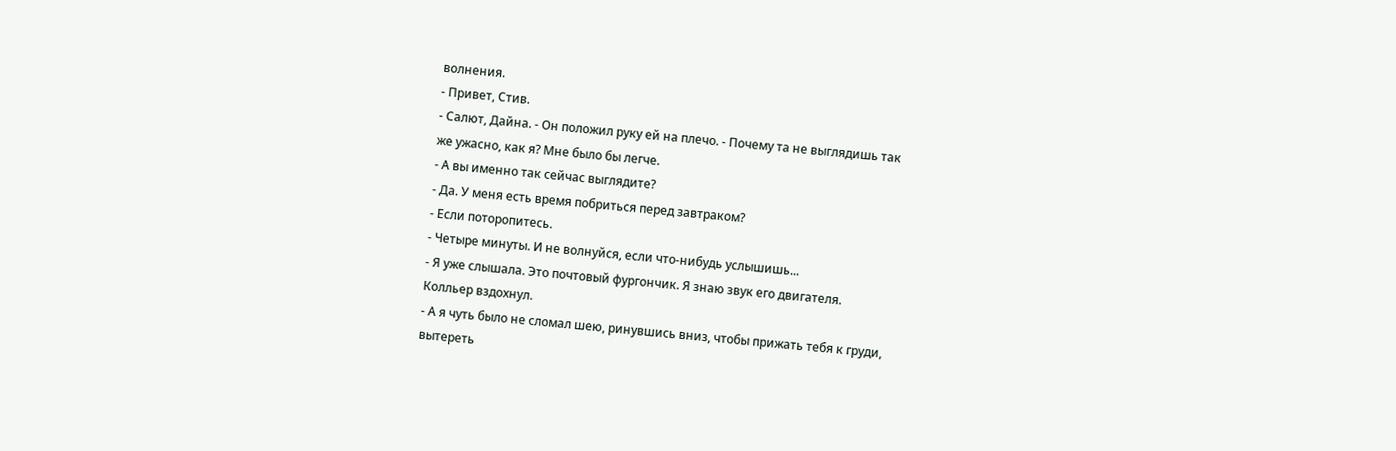волнения.
- Привет, Стив.
- Салют, Дайна. - Он положил руку ей на плечо. - Почему та не выглядишь так
же ужасно, как я? Мне было бы легче.
- А вы именно так сейчас выглядите?
- Да. У меня есть время побриться перед завтраком?
- Если поторопитесь.
- Четыре минуты. И не волнуйся, если что-нибудь услышишь...
- Я уже слышала. Это почтовый фургончик. Я знаю звук его двигателя.
Колльер вздохнул.
- А я чуть было не сломал шею, ринувшись вниз, чтобы прижать тебя к груди,
вытереть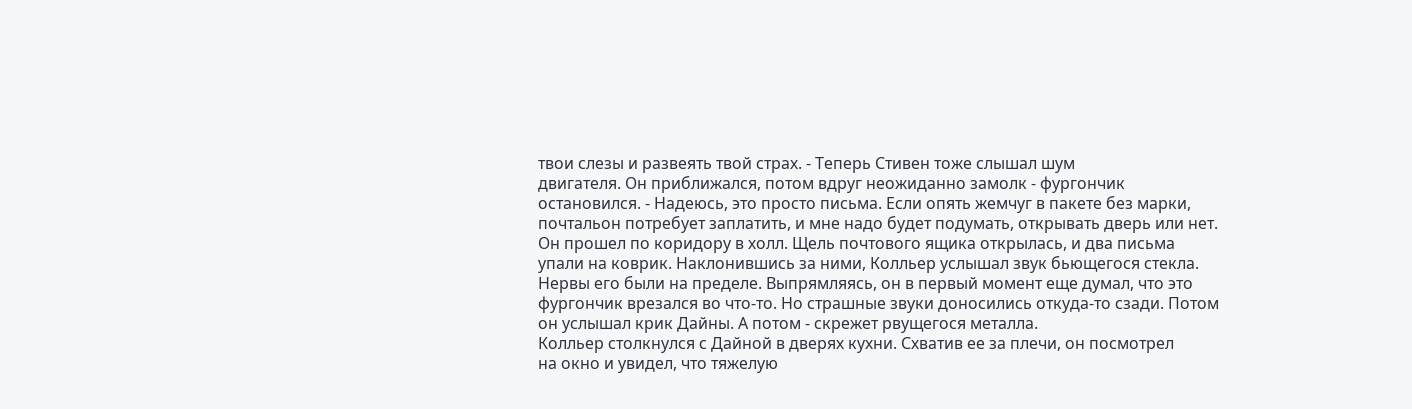твои слезы и развеять твой страх. - Теперь Стивен тоже слышал шум
двигателя. Он приближался, потом вдруг неожиданно замолк - фургончик
остановился. - Надеюсь, это просто письма. Если опять жемчуг в пакете без марки,
почтальон потребует заплатить, и мне надо будет подумать, открывать дверь или нет.
Он прошел по коридору в холл. Щель почтового ящика открылась, и два письма
упали на коврик. Наклонившись за ними, Колльер услышал звук бьющегося стекла.
Нервы его были на пределе. Выпрямляясь, он в первый момент еще думал, что это
фургончик врезался во что-то. Но страшные звуки доносились откуда-то сзади. Потом
он услышал крик Дайны. А потом - скрежет рвущегося металла.
Колльер столкнулся с Дайной в дверях кухни. Схватив ее за плечи, он посмотрел
на окно и увидел, что тяжелую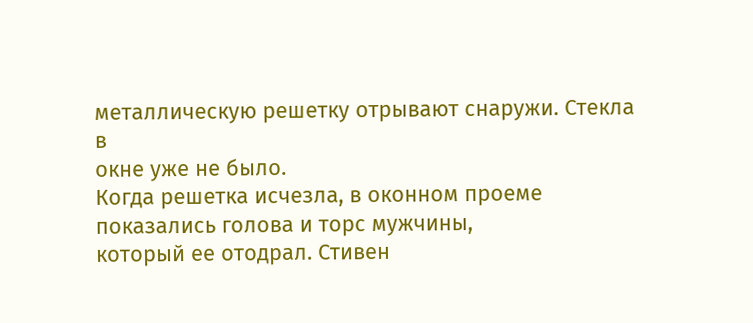металлическую решетку отрывают снаружи. Стекла в
окне уже не было.
Когда решетка исчезла, в оконном проеме показались голова и торс мужчины,
который ее отодрал. Стивен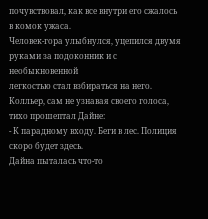почувствовал, как все внутри его сжалось в комок ужаса.
Человек-гора улыбнулся, уцепился двумя руками за подоконник и с необыкновенной
легкостью стал взбираться на него.
Колльер, сам не узнавая своего голоса, тихо прошептал Дайне:
- К парадному входу. Беги в лес. Полиция скоро будет здесь.
Дайна пыталась что-то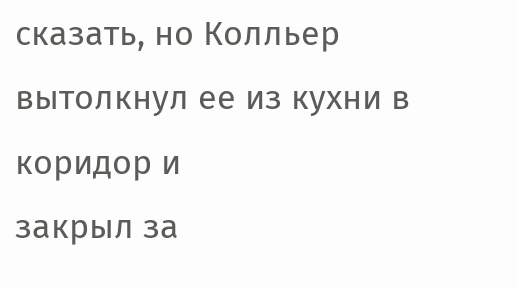сказать, но Колльер вытолкнул ее из кухни в коридор и
закрыл за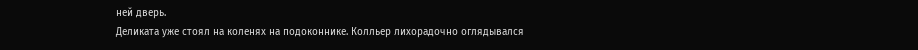ней дверь.
Деликата уже стоял на коленях на подоконнике. Колльер лихорадочно оглядывался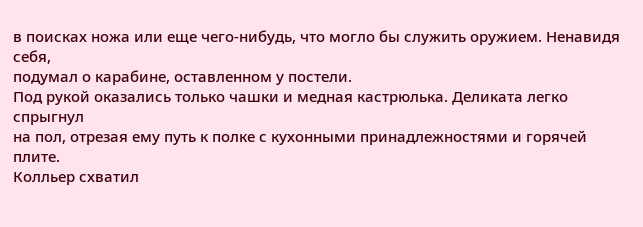в поисках ножа или еще чего-нибудь, что могло бы служить оружием. Ненавидя себя,
подумал о карабине, оставленном у постели.
Под рукой оказались только чашки и медная кастрюлька. Деликата легко спрыгнул
на пол, отрезая ему путь к полке с кухонными принадлежностями и горячей плите.
Колльер схватил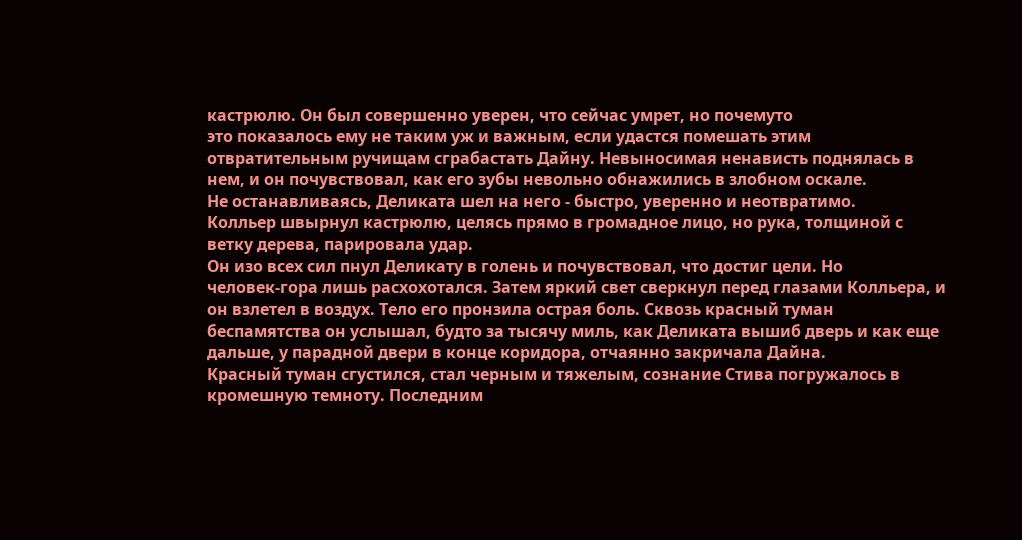кастрюлю. Он был совершенно уверен, что сейчас умрет, но почемуто
это показалось ему не таким уж и важным, если удастся помешать этим
отвратительным ручищам сграбастать Дайну. Невыносимая ненависть поднялась в
нем, и он почувствовал, как его зубы невольно обнажились в злобном оскале.
Не останавливаясь, Деликата шел на него - быстро, уверенно и неотвратимо.
Колльер швырнул кастрюлю, целясь прямо в громадное лицо, но рука, толщиной с
ветку дерева, парировала удар.
Он изо всех сил пнул Деликату в голень и почувствовал, что достиг цели. Но
человек-гора лишь расхохотался. Затем яркий свет сверкнул перед глазами Колльера, и
он взлетел в воздух. Тело его пронзила острая боль. Сквозь красный туман
беспамятства он услышал, будто за тысячу миль, как Деликата вышиб дверь и как еще
дальше, у парадной двери в конце коридора, отчаянно закричала Дайна.
Красный туман сгустился, стал черным и тяжелым, сознание Стива погружалось в
кромешную темноту. Последним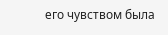его чувством была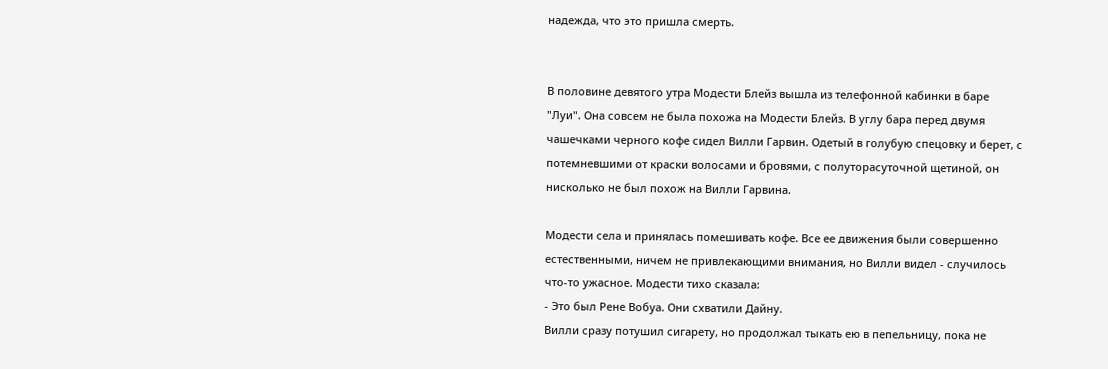надежда, что это пришла смерть.


В половине девятого утра Модести Блейз вышла из телефонной кабинки в баре
"Луи". Она совсем не была похожа на Модести Блейз. В углу бара перед двумя
чашечками черного кофе сидел Вилли Гарвин. Одетый в голубую спецовку и берет, с
потемневшими от краски волосами и бровями, с полуторасуточной щетиной, он
нисколько не был похож на Вилли Гарвина.

Модести села и принялась помешивать кофе. Все ее движения были совершенно
естественными, ничем не привлекающими внимания, но Вилли видел - случилось
что-то ужасное. Модести тихо сказала:
- Это был Рене Вобуа. Они схватили Дайну.
Вилли сразу потушил сигарету, но продолжал тыкать ею в пепельницу, пока не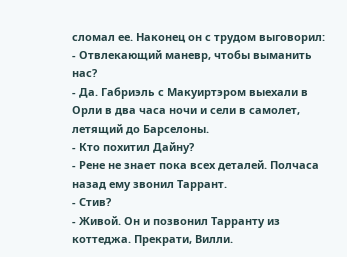сломал ее. Наконец он с трудом выговорил:
- Отвлекающий маневр, чтобы выманить нас?
- Да. Габриэль с Макуиртэром выехали в Орли в два часа ночи и сели в самолет,
летящий до Барселоны.
- Кто похитил Дайну?
- Рене не знает пока всех деталей. Полчаса назад ему звонил Таррант.
- Стив?
- Живой. Он и позвонил Тарранту из коттеджа. Прекрати, Вилли.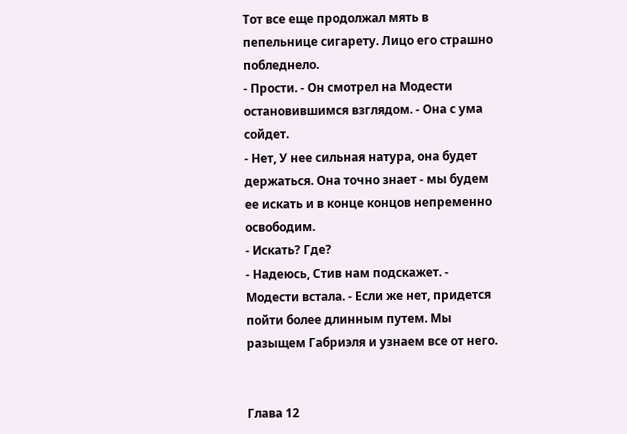Тот все еще продолжал мять в пепельнице сигарету. Лицо его страшно побледнело.
- Прости. - Он смотрел на Модести остановившимся взглядом. - Она с ума
сойдет.
- Нет, У нее сильная натура, она будет держаться. Она точно знает - мы будем
ее искать и в конце концов непременно освободим.
- Искать? Где?
- Надеюсь, Стив нам подскажет. - Модести встала. - Если же нет, придется
пойти более длинным путем. Мы разыщем Габриэля и узнаем все от него.


Глава 12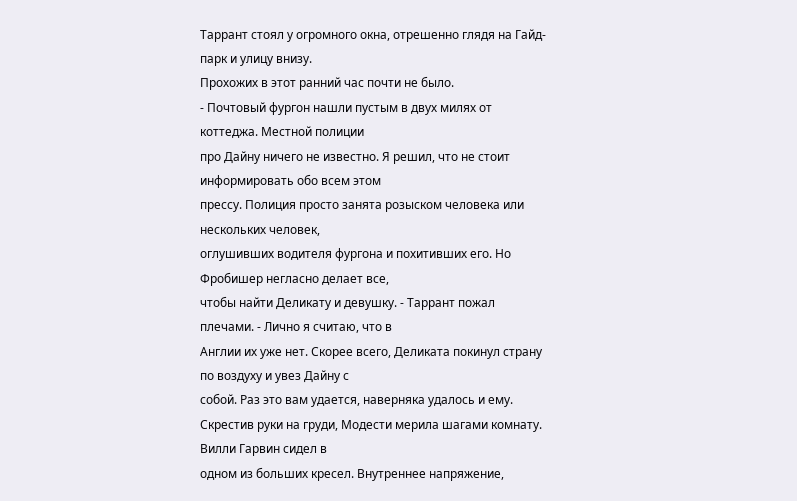Таррант стоял у огромного окна, отрешенно глядя на Гайд-парк и улицу внизу.
Прохожих в этот ранний час почти не было.
- Почтовый фургон нашли пустым в двух милях от коттеджа. Местной полиции
про Дайну ничего не известно. Я решил, что не стоит информировать обо всем этом
прессу. Полиция просто занята розыском человека или нескольких человек,
оглушивших водителя фургона и похитивших его. Но Фробишер негласно делает все,
чтобы найти Деликату и девушку. - Таррант пожал плечами. - Лично я считаю, что в
Англии их уже нет. Скорее всего, Деликата покинул страну по воздуху и увез Дайну с
собой. Раз это вам удается, наверняка удалось и ему.
Скрестив руки на груди, Модести мерила шагами комнату. Вилли Гарвин сидел в
одном из больших кресел. Внутреннее напряжение,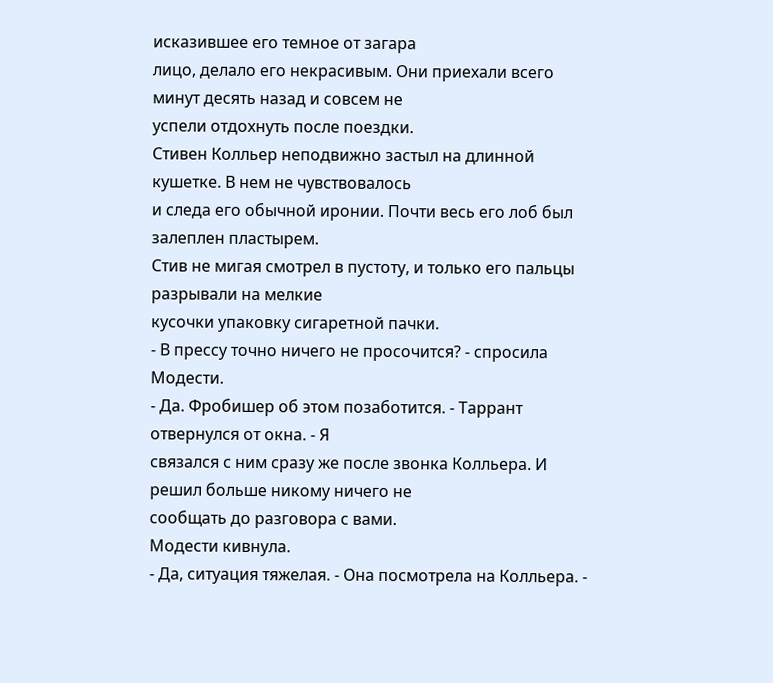исказившее его темное от загара
лицо, делало его некрасивым. Они приехали всего минут десять назад и совсем не
успели отдохнуть после поездки.
Стивен Колльер неподвижно застыл на длинной кушетке. В нем не чувствовалось
и следа его обычной иронии. Почти весь его лоб был залеплен пластырем.
Стив не мигая смотрел в пустоту, и только его пальцы разрывали на мелкие
кусочки упаковку сигаретной пачки.
- В прессу точно ничего не просочится? - спросила Модести.
- Да. Фробишер об этом позаботится. - Таррант отвернулся от окна. - Я
связался с ним сразу же после звонка Колльера. И решил больше никому ничего не
сообщать до разговора с вами.
Модести кивнула.
- Да, ситуация тяжелая. - Она посмотрела на Колльера. -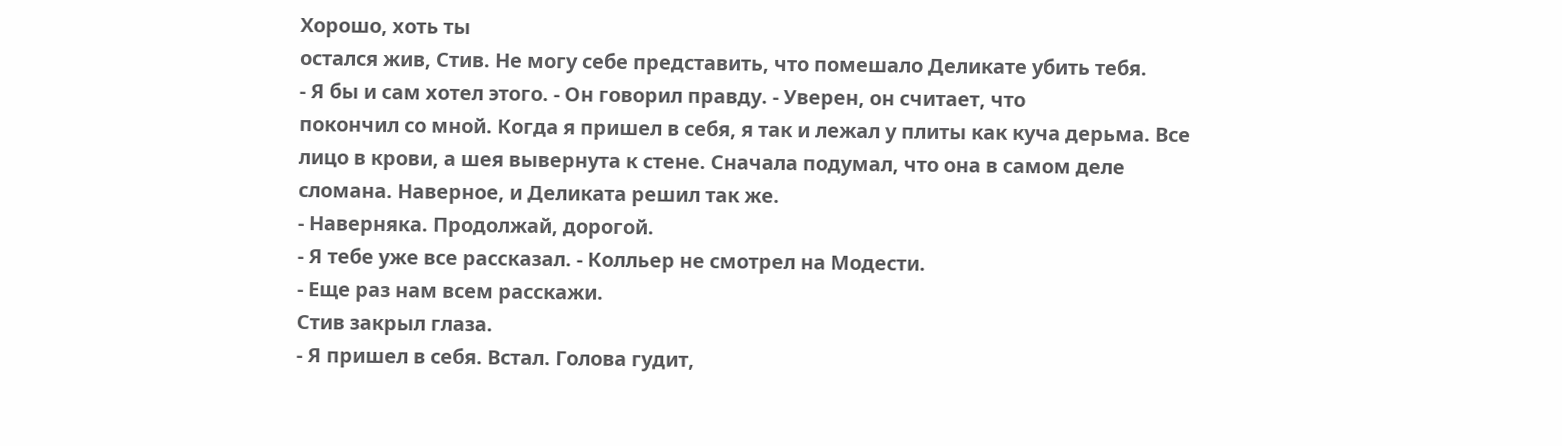Хорошо, хоть ты
остался жив, Стив. Не могу себе представить, что помешало Деликате убить тебя.
- Я бы и сам хотел этого. - Он говорил правду. - Уверен, он считает, что
покончил со мной. Когда я пришел в себя, я так и лежал у плиты как куча дерьма. Все
лицо в крови, а шея вывернута к стене. Сначала подумал, что она в самом деле
сломана. Наверное, и Деликата решил так же.
- Наверняка. Продолжай, дорогой.
- Я тебе уже все рассказал. - Колльер не смотрел на Модести.
- Еще раз нам всем расскажи.
Стив закрыл глаза.
- Я пришел в себя. Встал. Голова гудит,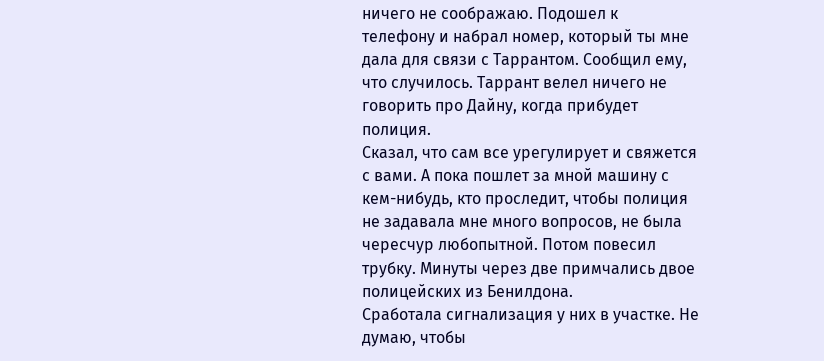ничего не соображаю. Подошел к
телефону и набрал номер, который ты мне дала для связи с Таррантом. Сообщил ему,
что случилось. Таррант велел ничего не говорить про Дайну, когда прибудет полиция.
Сказал, что сам все урегулирует и свяжется с вами. А пока пошлет за мной машину с
кем-нибудь, кто проследит, чтобы полиция не задавала мне много вопросов, не была
чересчур любопытной. Потом повесил трубку. Минуты через две примчались двое
полицейских из Бенилдона.
Сработала сигнализация у них в участке. Не думаю, чтобы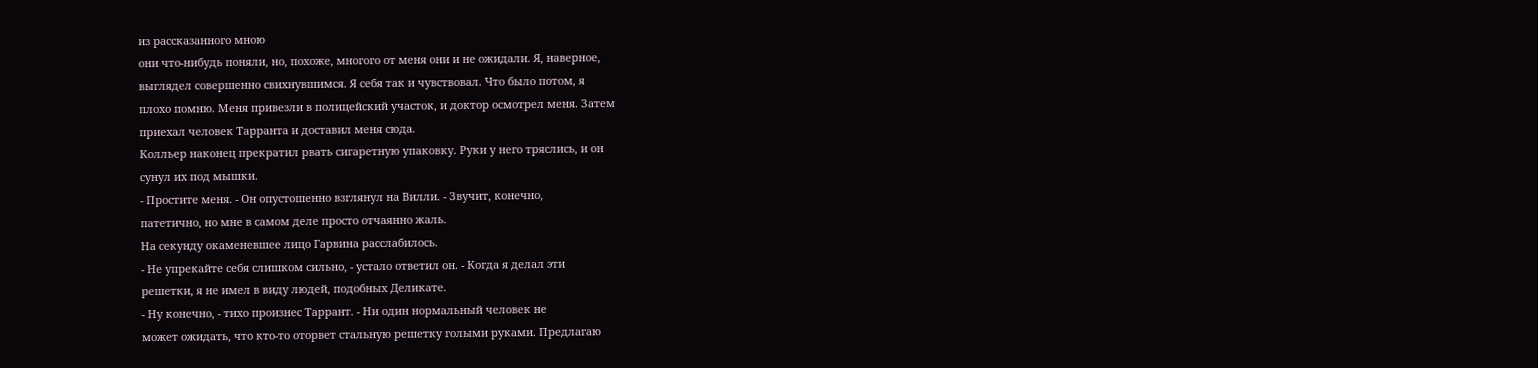из рассказанного мною
они что-нибудь поняли, но, похоже, многого от меня они и не ожидали. Я, наверное,
выглядел совершенно свихнувшимся. Я себя так и чувствовал. Что было потом, я
плохо помню. Меня привезли в полицейский участок, и доктор осмотрел меня. Затем
приехал человек Тарранта и доставил меня сюда.
Колльер наконец прекратил рвать сигаретную упаковку. Руки у него тряслись, и он
сунул их под мышки.
- Простите меня. - Он опустошенно взглянул на Вилли. - Звучит, конечно,
патетично, но мне в самом деле просто отчаянно жаль.
На секунду окаменевшее лицо Гарвина расслабилось.
- Не упрекайте себя слишком сильно, - устало ответил он. - Когда я делал эти
решетки, я не имел в виду людей, подобных Деликате.
- Ну конечно, - тихо произнес Таррант. - Ни один нормальный человек не
может ожидать, что кто-то оторвет стальную решетку голыми руками. Предлагаю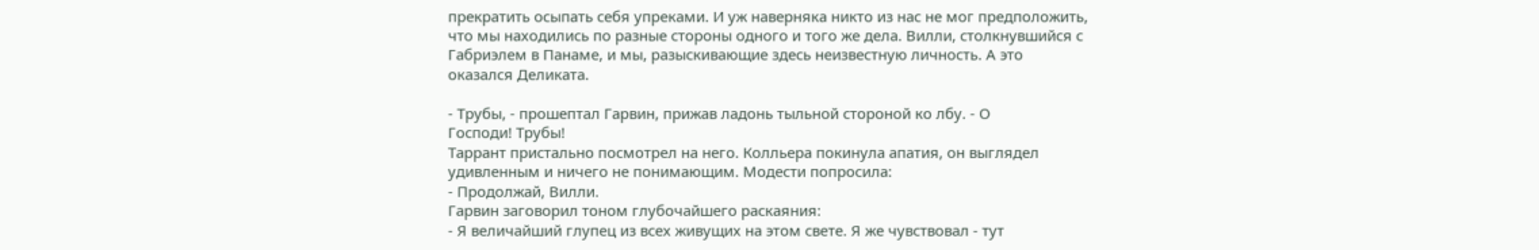прекратить осыпать себя упреками. И уж наверняка никто из нас не мог предположить,
что мы находились по разные стороны одного и того же дела. Вилли, столкнувшийся с
Габриэлем в Панаме, и мы, разыскивающие здесь неизвестную личность. А это
оказался Деликата.

- Трубы, - прошептал Гарвин, прижав ладонь тыльной стороной ко лбу. - О
Господи! Трубы!
Таррант пристально посмотрел на него. Колльера покинула апатия, он выглядел
удивленным и ничего не понимающим. Модести попросила:
- Продолжай, Вилли.
Гарвин заговорил тоном глубочайшего раскаяния:
- Я величайший глупец из всех живущих на этом свете. Я же чувствовал - тут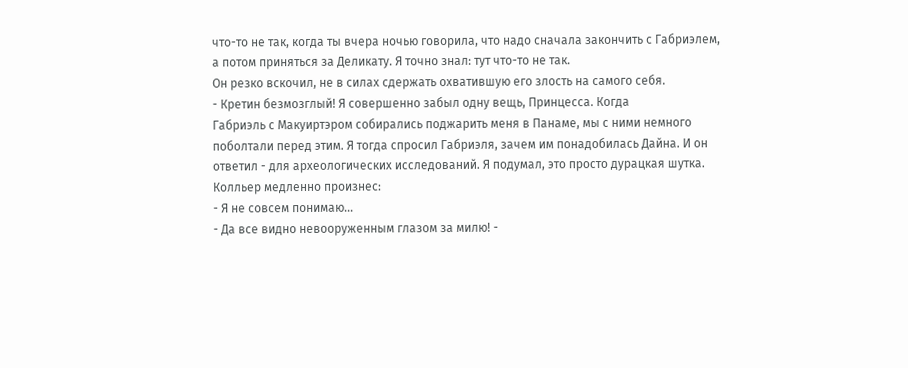что-то не так, когда ты вчера ночью говорила, что надо сначала закончить с Габриэлем,
а потом приняться за Деликату. Я точно знал: тут что-то не так.
Он резко вскочил, не в силах сдержать охватившую его злость на самого себя.
- Кретин безмозглый! Я совершенно забыл одну вещь, Принцесса. Когда
Габриэль с Макуиртэром собирались поджарить меня в Панаме, мы с ними немного
поболтали перед этим. Я тогда спросил Габриэля, зачем им понадобилась Дайна. И он
ответил - для археологических исследований. Я подумал, это просто дурацкая шутка.
Колльер медленно произнес:
- Я не совсем понимаю...
- Да все видно невооруженным глазом за милю! -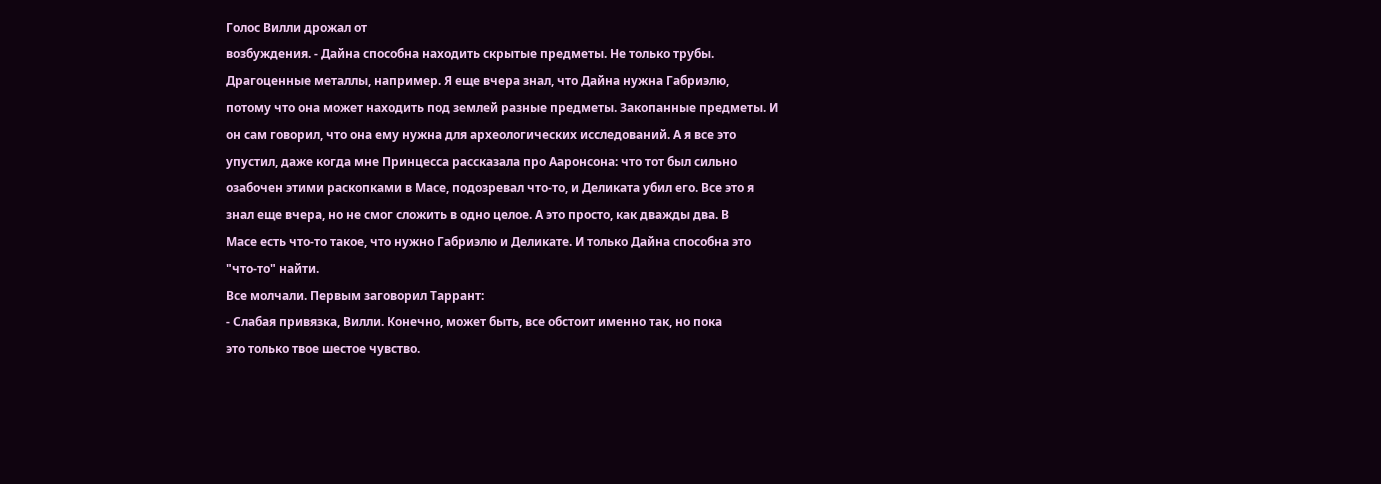Голос Вилли дрожал от
возбуждения. - Дайна способна находить скрытые предметы. Не только трубы.
Драгоценные металлы, например. Я еще вчера знал, что Дайна нужна Габриэлю,
потому что она может находить под землей разные предметы. Закопанные предметы. И
он сам говорил, что она ему нужна для археологических исследований. А я все это
упустил, даже когда мне Принцесса рассказала про Ааронсона: что тот был сильно
озабочен этими раскопками в Масе, подозревал что-то, и Деликата убил его. Все это я
знал еще вчера, но не смог сложить в одно целое. А это просто, как дважды два. В
Масе есть что-то такое, что нужно Габриэлю и Деликате. И только Дайна способна это
"что-то" найти.
Все молчали. Первым заговорил Таррант:
- Слабая привязка, Вилли. Конечно, может быть, все обстоит именно так, но пока
это только твое шестое чувство.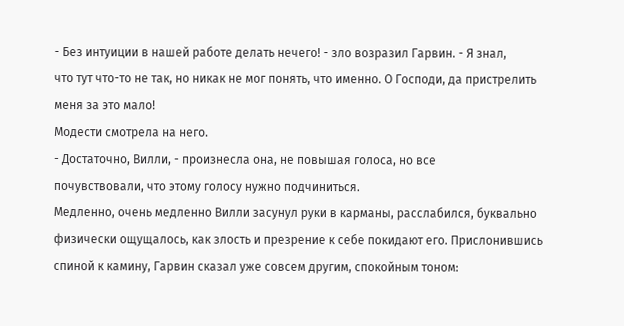- Без интуиции в нашей работе делать нечего! - зло возразил Гарвин. - Я знал,
что тут что-то не так, но никак не мог понять, что именно. О Господи, да пристрелить
меня за это мало!
Модести смотрела на него.
- Достаточно, Вилли, - произнесла она, не повышая голоса, но все
почувствовали, что этому голосу нужно подчиниться.
Медленно, очень медленно Вилли засунул руки в карманы, расслабился, буквально
физически ощущалось, как злость и презрение к себе покидают его. Прислонившись
спиной к камину, Гарвин сказал уже совсем другим, спокойным тоном: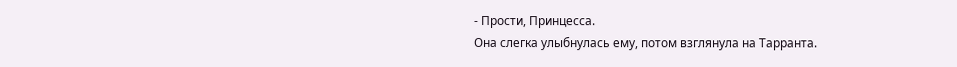- Прости, Принцесса.
Она слегка улыбнулась ему, потом взглянула на Тарранта.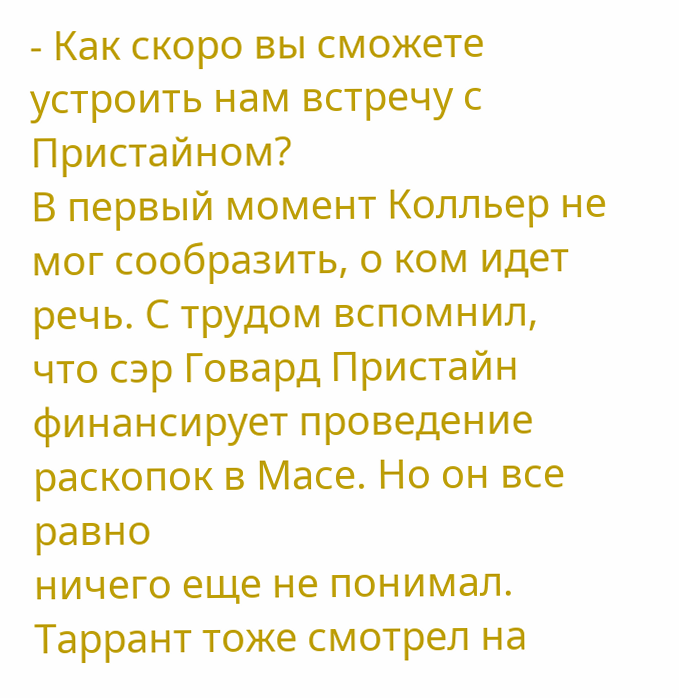- Как скоро вы сможете устроить нам встречу с Пристайном?
В первый момент Колльер не мог сообразить, о ком идет речь. С трудом вспомнил,
что сэр Говард Пристайн финансирует проведение раскопок в Масе. Но он все равно
ничего еще не понимал.
Таррант тоже смотрел на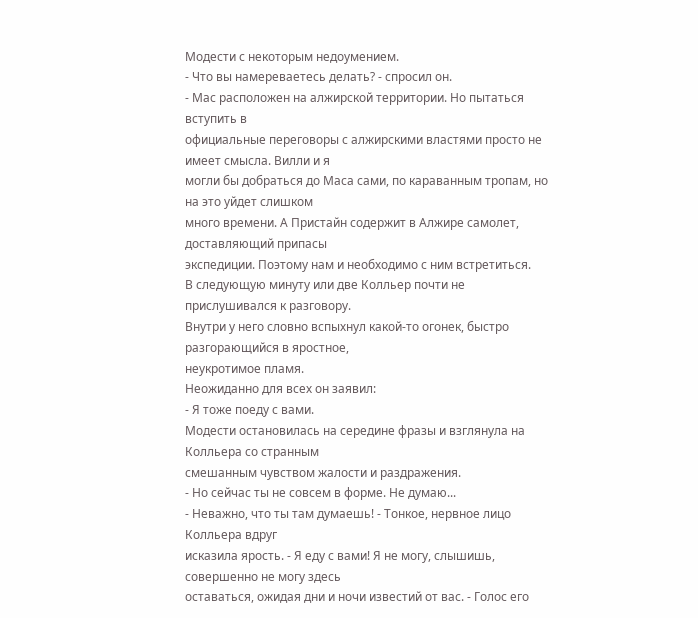Модести с некоторым недоумением.
- Что вы намереваетесь делать? - спросил он.
- Мас расположен на алжирской территории. Но пытаться вступить в
официальные переговоры с алжирскими властями просто не имеет смысла. Вилли и я
могли бы добраться до Маса сами, по караванным тропам, но на это уйдет слишком
много времени. А Пристайн содержит в Алжире самолет, доставляющий припасы
экспедиции. Поэтому нам и необходимо с ним встретиться.
В следующую минуту или две Колльер почти не прислушивался к разговору.
Внутри у него словно вспыхнул какой-то огонек, быстро разгорающийся в яростное,
неукротимое пламя.
Неожиданно для всех он заявил:
- Я тоже поеду с вами.
Модести остановилась на середине фразы и взглянула на Колльера со странным
смешанным чувством жалости и раздражения.
- Но сейчас ты не совсем в форме. Не думаю...
- Неважно, что ты там думаешь! - Тонкое, нервное лицо Колльера вдруг
исказила ярость. - Я еду с вами! Я не могу, слышишь, совершенно не могу здесь
оставаться, ожидая дни и ночи известий от вас. - Голос его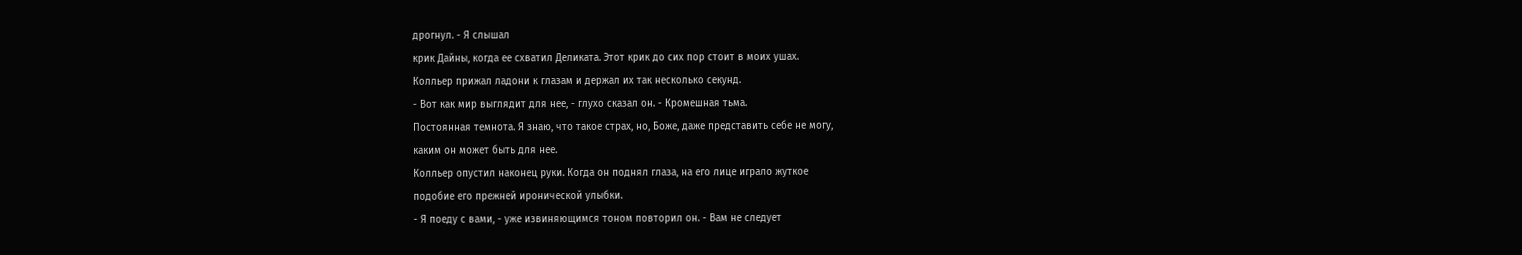дрогнул. - Я слышал
крик Дайны, когда ее схватил Деликата. Этот крик до сих пор стоит в моих ушах.
Колльер прижал ладони к глазам и держал их так несколько секунд.
- Вот как мир выглядит для нее, - глухо сказал он. - Кромешная тьма.
Постоянная темнота. Я знаю, что такое страх, но, Боже, даже представить себе не могу,
каким он может быть для нее.
Колльер опустил наконец руки. Когда он поднял глаза, на его лице играло жуткое
подобие его прежней иронической улыбки.
- Я поеду с вами, - уже извиняющимся тоном повторил он. - Вам не следует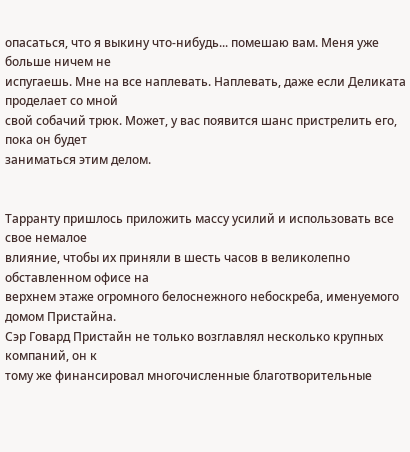опасаться, что я выкину что-нибудь... помешаю вам. Меня уже больше ничем не
испугаешь. Мне на все наплевать. Наплевать, даже если Деликата проделает со мной
свой собачий трюк. Может, у вас появится шанс пристрелить его, пока он будет
заниматься этим делом.


Тарранту пришлось приложить массу усилий и использовать все свое немалое
влияние, чтобы их приняли в шесть часов в великолепно обставленном офисе на
верхнем этаже огромного белоснежного небоскреба, именуемого домом Пристайна.
Сэр Говард Пристайн не только возглавлял несколько крупных компаний, он к
тому же финансировал многочисленные благотворительные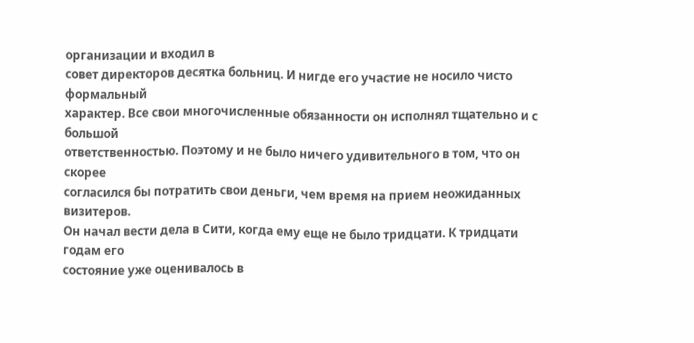организации и входил в
совет директоров десятка больниц. И нигде его участие не носило чисто формальный
характер. Все свои многочисленные обязанности он исполнял тщательно и с большой
ответственностью. Поэтому и не было ничего удивительного в том, что он скорее
согласился бы потратить свои деньги, чем время на прием неожиданных визитеров.
Он начал вести дела в Сити, когда ему еще не было тридцати. К тридцати годам его
состояние уже оценивалось в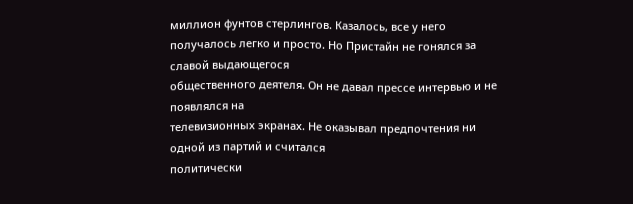миллион фунтов стерлингов. Казалось, все у него
получалось легко и просто. Но Пристайн не гонялся за славой выдающегося
общественного деятеля. Он не давал прессе интервью и не появлялся на
телевизионных экранах. Не оказывал предпочтения ни одной из партий и считался
политически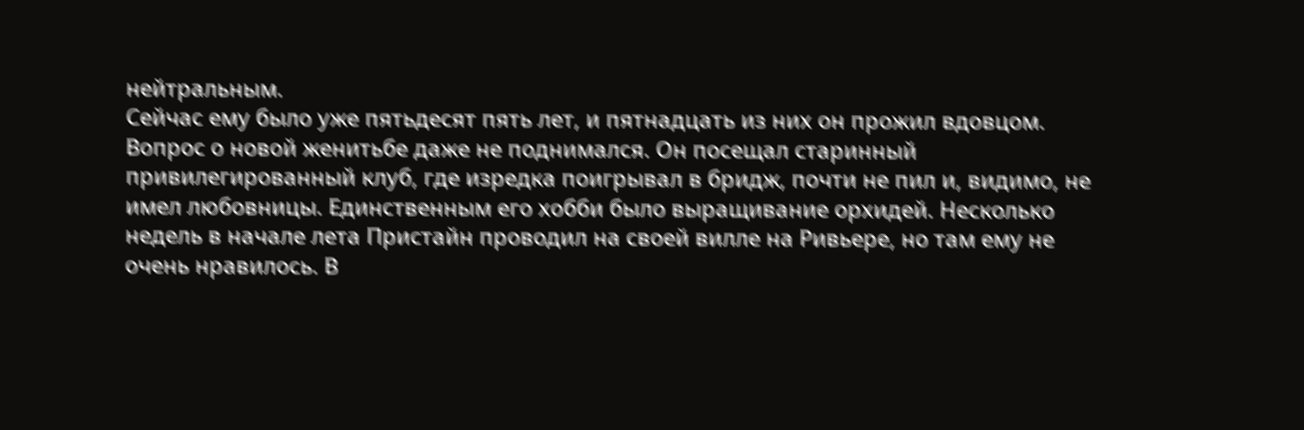нейтральным.
Сейчас ему было уже пятьдесят пять лет, и пятнадцать из них он прожил вдовцом.
Вопрос о новой женитьбе даже не поднимался. Он посещал старинный
привилегированный клуб, где изредка поигрывал в бридж, почти не пил и, видимо, не
имел любовницы. Единственным его хобби было выращивание орхидей. Несколько
недель в начале лета Пристайн проводил на своей вилле на Ривьере, но там ему не
очень нравилось. В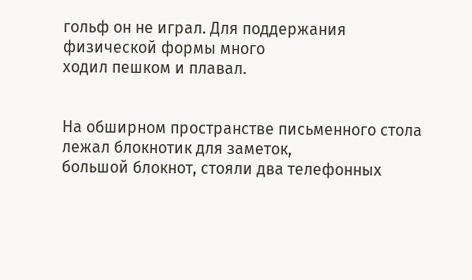гольф он не играл. Для поддержания физической формы много
ходил пешком и плавал.


На обширном пространстве письменного стола лежал блокнотик для заметок,
большой блокнот, стояли два телефонных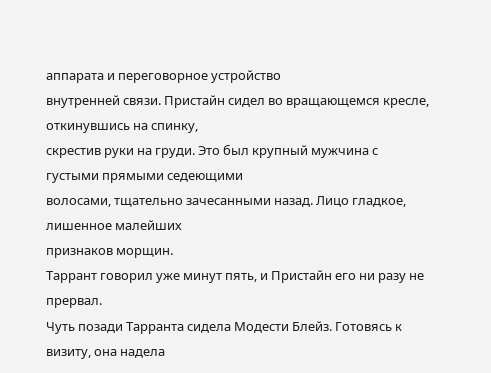аппарата и переговорное устройство
внутренней связи. Пристайн сидел во вращающемся кресле, откинувшись на спинку,
скрестив руки на груди. Это был крупный мужчина с густыми прямыми седеющими
волосами, тщательно зачесанными назад. Лицо гладкое, лишенное малейших
признаков морщин.
Таррант говорил уже минут пять, и Пристайн его ни разу не прервал.
Чуть позади Тарранта сидела Модести Блейз. Готовясь к визиту, она надела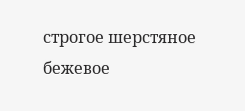строгое шерстяное бежевое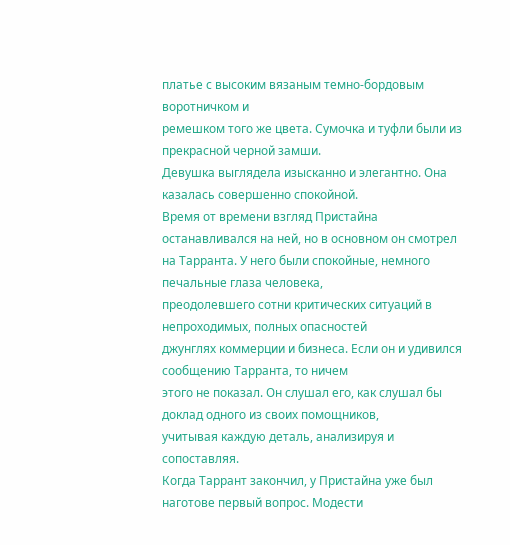платье с высоким вязаным темно-бордовым воротничком и
ремешком того же цвета. Сумочка и туфли были из прекрасной черной замши.
Девушка выглядела изысканно и элегантно. Она казалась совершенно спокойной.
Время от времени взгляд Пристайна останавливался на ней, но в основном он смотрел
на Тарранта. У него были спокойные, немного печальные глаза человека,
преодолевшего сотни критических ситуаций в непроходимых, полных опасностей
джунглях коммерции и бизнеса. Если он и удивился сообщению Тарранта, то ничем
этого не показал. Он слушал его, как слушал бы доклад одного из своих помощников,
учитывая каждую деталь, анализируя и сопоставляя.
Когда Таррант закончил, у Пристайна уже был наготове первый вопрос. Модести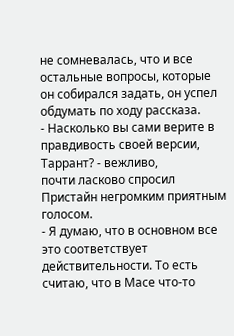не сомневалась, что и все остальные вопросы, которые он собирался задать, он успел
обдумать по ходу рассказа.
- Насколько вы сами верите в правдивость своей версии, Таррант? - вежливо,
почти ласково спросил Пристайн негромким приятным голосом.
- Я думаю, что в основном все это соответствует действительности. То есть
считаю, что в Масе что-то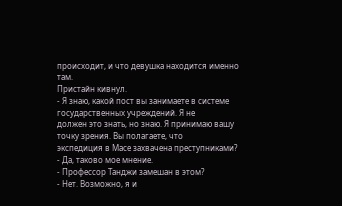происходит, и что девушка находится именно там.
Пристайн кивнул.
- Я знаю, какой пост вы занимаете в системе государственных учреждений. Я не
должен это знать, но знаю. Я принимаю вашу точку зрения. Вы полагаете, что
экспедиция в Масе захвачена преступниками?
- Да, таково мое мнение.
- Профессор Танджи замешан в этом?
- Нет. Возможно, я и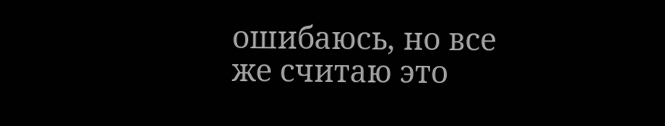ошибаюсь, но все же считаю это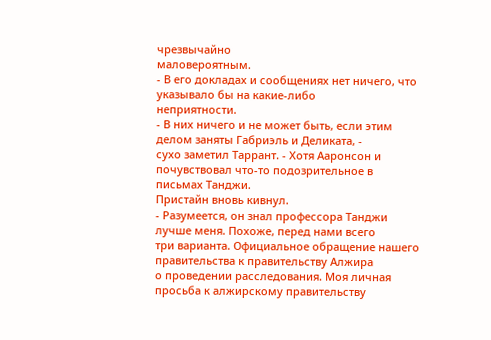чрезвычайно
маловероятным.
- В его докладах и сообщениях нет ничего, что указывало бы на какие-либо
неприятности.
- В них ничего и не может быть, если этим делом заняты Габриэль и Деликата, -
сухо заметил Таррант. - Хотя Ааронсон и почувствовал что-то подозрительное в
письмах Танджи.
Пристайн вновь кивнул.
- Разумеется, он знал профессора Танджи лучше меня. Похоже, перед нами всего
три варианта. Официальное обращение нашего правительства к правительству Алжира
о проведении расследования. Моя личная просьба к алжирскому правительству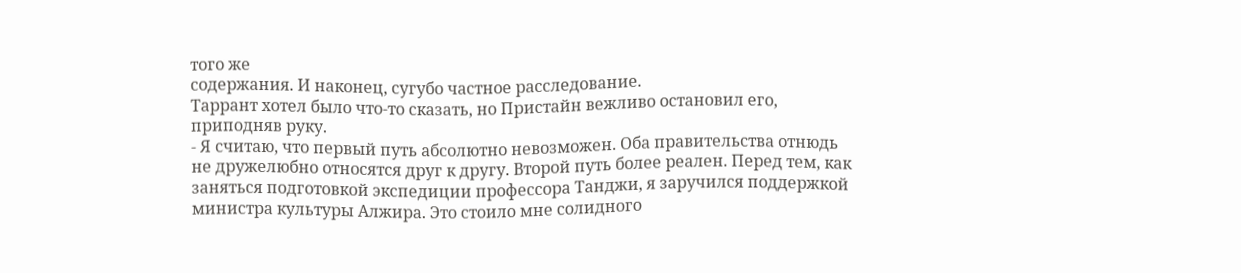того же
содержания. И наконец, сугубо частное расследование.
Таррант хотел было что-то сказать, но Пристайн вежливо остановил его,
приподняв руку.
- Я считаю, что первый путь абсолютно невозможен. Оба правительства отнюдь
не дружелюбно относятся друг к другу. Второй путь более реален. Перед тем, как
заняться подготовкой экспедиции профессора Танджи, я заручился поддержкой
министра культуры Алжира. Это стоило мне солидного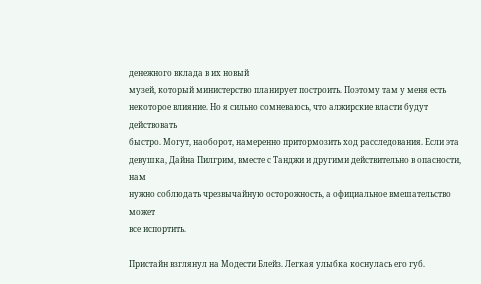денежного вклада в их новый
музей, который министерство планирует построить. Поэтому там у меня есть
некоторое влияние. Но я сильно сомневаюсь, что алжирские власти будут действовать
быстро. Могут, наоборот, намеренно притормозить ход расследования. Если эта
девушка, Дайна Пилгрим, вместе с Танджи и другими действительно в опасности, нам
нужно соблюдать чрезвычайную осторожность, а официальное вмешательство может
все испортить.

Пристайн взглянул на Модести Блейз. Легкая улыбка коснулась его губ.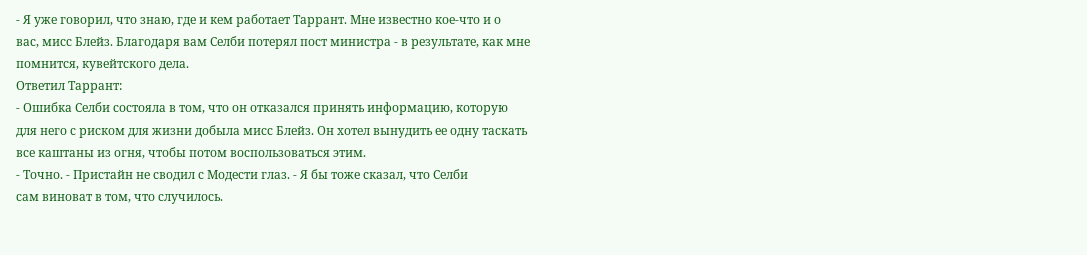- Я уже говорил, что знаю, где и кем работает Таррант. Мне известно кое-что и о
вас, мисс Блейз. Благодаря вам Селби потерял пост министра - в результате, как мне
помнится, кувейтского дела.
Ответил Таррант:
- Ошибка Селби состояла в том, что он отказался принять информацию, которую
для него с риском для жизни добыла мисс Блейз. Он хотел вынудить ее одну таскать
все каштаны из огня, чтобы потом воспользоваться этим.
- Точно. - Пристайн не сводил с Модести глаз. - Я бы тоже сказал, что Селби
сам виноват в том, что случилось.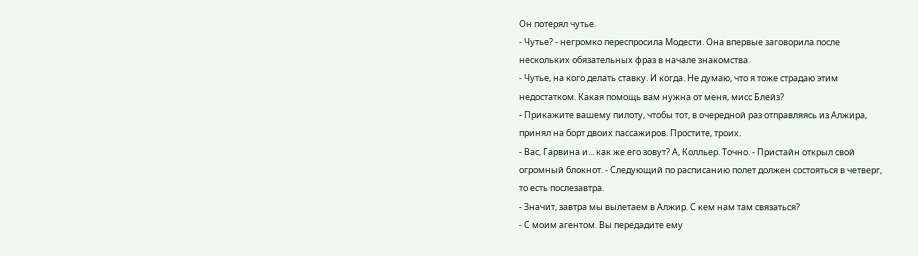Он потерял чутье.
- Чутье? - негромко переспросила Модести. Она впервые заговорила после
нескольких обязательных фраз в начале знакомства.
- Чутье, на кого делать ставку. И когда. Не думаю, что я тоже страдаю этим
недостатком. Какая помощь вам нужна от меня, мисс Блейз?
- Прикажите вашему пилоту, чтобы тот, в очередной раз отправляясь из Алжира,
принял на борт двоих пассажиров. Простите, троих.
- Вас, Гарвина и... как же его зовут? А, Колльер. Точно. - Пристайн открыл свой
огромный блокнот. - Следующий по расписанию полет должен состояться в четверг,
то есть послезавтра.
- Значит, завтра мы вылетаем в Алжир. С кем нам там связаться?
- С моим агентом. Вы передадите ему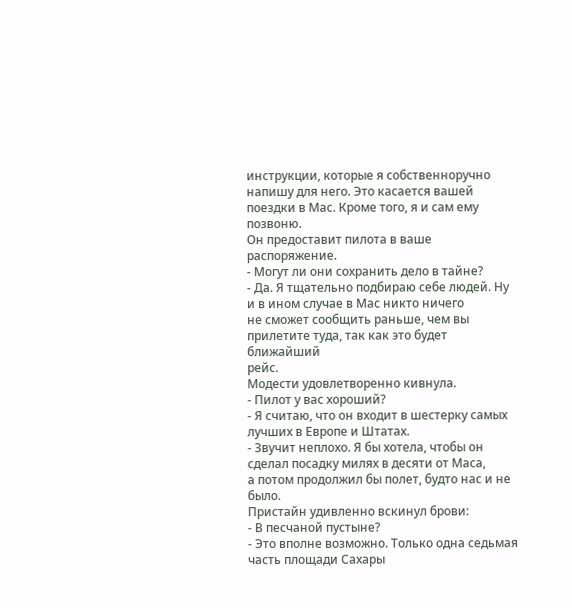инструкции, которые я собственноручно
напишу для него. Это касается вашей поездки в Мас. Кроме того, я и сам ему позвоню.
Он предоставит пилота в ваше распоряжение.
- Могут ли они сохранить дело в тайне?
- Да. Я тщательно подбираю себе людей. Ну и в ином случае в Мас никто ничего
не сможет сообщить раньше, чем вы прилетите туда, так как это будет ближайший
рейс.
Модести удовлетворенно кивнула.
- Пилот у вас хороший?
- Я считаю, что он входит в шестерку самых лучших в Европе и Штатах.
- Звучит неплохо. Я бы хотела, чтобы он сделал посадку милях в десяти от Маса,
а потом продолжил бы полет, будто нас и не было.
Пристайн удивленно вскинул брови:
- В песчаной пустыне?
- Это вполне возможно. Только одна седьмая часть площади Сахары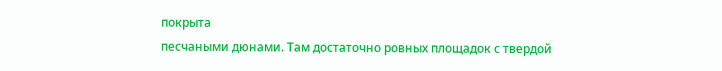покрыта
песчаными дюнами. Там достаточно ровных площадок с твердой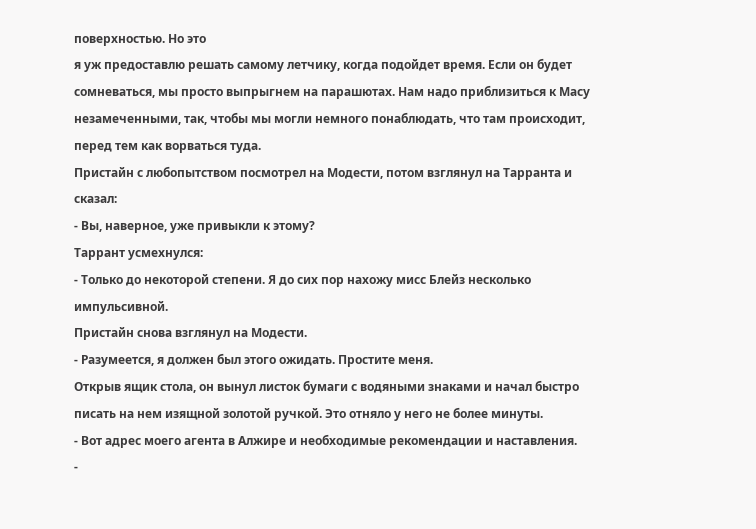поверхностью. Но это
я уж предоставлю решать самому летчику, когда подойдет время. Если он будет
сомневаться, мы просто выпрыгнем на парашютах. Нам надо приблизиться к Масу
незамеченными, так, чтобы мы могли немного понаблюдать, что там происходит,
перед тем как ворваться туда.
Пристайн с любопытством посмотрел на Модести, потом взглянул на Тарранта и
сказал:
- Вы, наверное, уже привыкли к этому?
Таррант усмехнулся:
- Только до некоторой степени. Я до сих пор нахожу мисс Блейз несколько
импульсивной.
Пристайн снова взглянул на Модести.
- Разумеется, я должен был этого ожидать. Простите меня.
Открыв ящик стола, он вынул листок бумаги с водяными знаками и начал быстро
писать на нем изящной золотой ручкой. Это отняло у него не более минуты.
- Вот адрес моего агента в Алжире и необходимые рекомендации и наставления.
-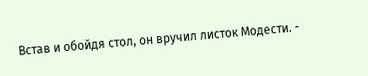Встав и обойдя стол, он вручил листок Модести. -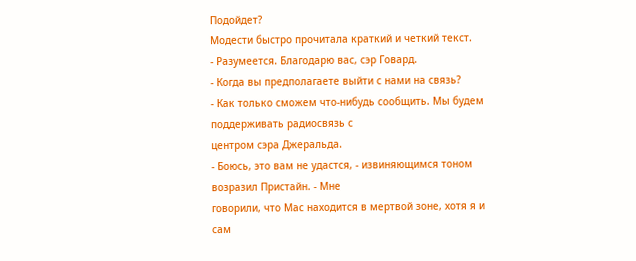Подойдет?
Модести быстро прочитала краткий и четкий текст.
- Разумеется. Благодарю вас, сэр Говард.
- Когда вы предполагаете выйти с нами на связь?
- Как только сможем что-нибудь сообщить. Мы будем поддерживать радиосвязь с
центром сэра Джеральда.
- Боюсь, это вам не удастся, - извиняющимся тоном возразил Пристайн. - Мне
говорили, что Мас находится в мертвой зоне, хотя я и сам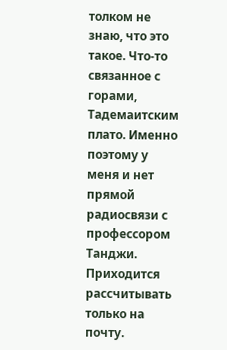толком не знаю, что это
такое. Что-то связанное с горами, Тадемаитским плато. Именно поэтому у меня и нет
прямой радиосвязи с профессором Танджи. Приходится рассчитывать только на почту.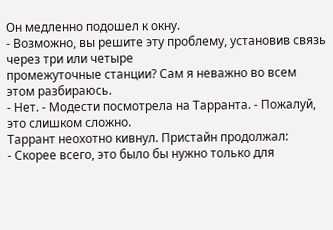Он медленно подошел к окну.
- Возможно, вы решите эту проблему, установив связь через три или четыре
промежуточные станции? Сам я неважно во всем этом разбираюсь.
- Нет. - Модести посмотрела на Тарранта. - Пожалуй, это слишком сложно.
Таррант неохотно кивнул. Пристайн продолжал:
- Скорее всего, это было бы нужно только для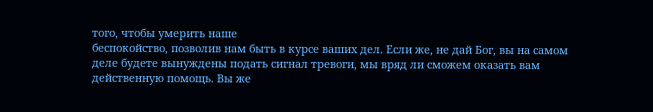того, чтобы умерить наше
беспокойство, позволив нам быть в курсе ваших дел. Если же, не дай Бог, вы на самом
деле будете вынуждены подать сигнал тревоги, мы вряд ли сможем оказать вам
действенную помощь. Вы же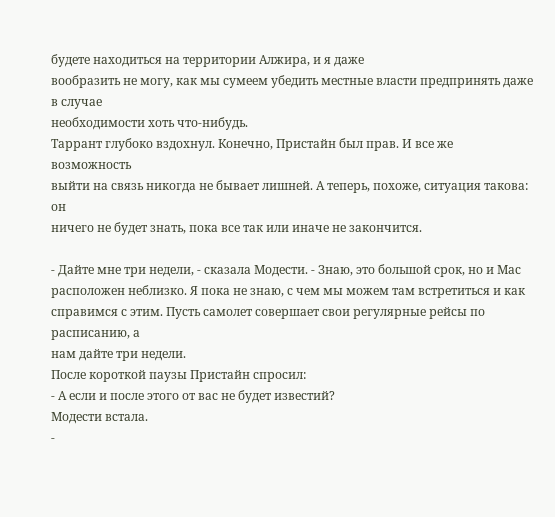будете находиться на территории Алжира, и я даже
вообразить не могу, как мы сумеем убедить местные власти предпринять даже в случае
необходимости хоть что-нибудь.
Таррант глубоко вздохнул. Конечно, Пристайн был прав. И все же возможность
выйти на связь никогда не бывает лишней. А теперь, похоже, ситуация такова: он
ничего не будет знать, пока все так или иначе не закончится.

- Дайте мне три недели, - сказала Модести. - Знаю, это большой срок, но и Мас
расположен неблизко. Я пока не знаю, с чем мы можем там встретиться и как
справимся с этим. Пусть самолет совершает свои регулярные рейсы по расписанию, а
нам дайте три недели.
После короткой паузы Пристайн спросил:
- А если и после этого от вас не будет известий?
Модести встала.
-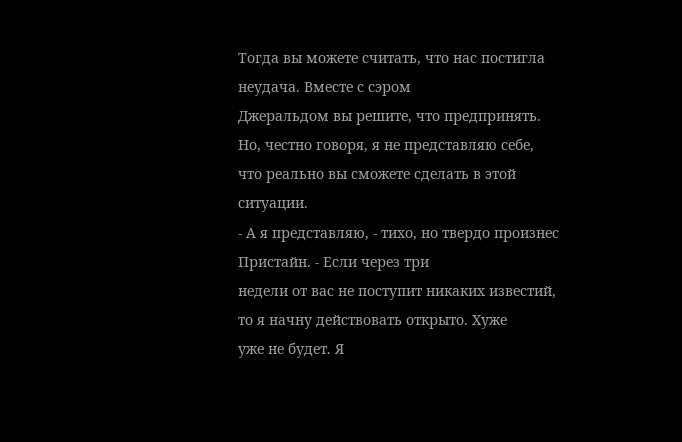Тогда вы можете считать, что нас постигла неудача. Вместе с сэром
Джеральдом вы решите, что предпринять. Но, честно говоря, я не представляю себе,
что реально вы сможете сделать в этой ситуации.
- А я представляю, - тихо, но твердо произнес Пристайн. - Если через три
недели от вас не поступит никаких известий, то я начну действовать открыто. Хуже
уже не будет. Я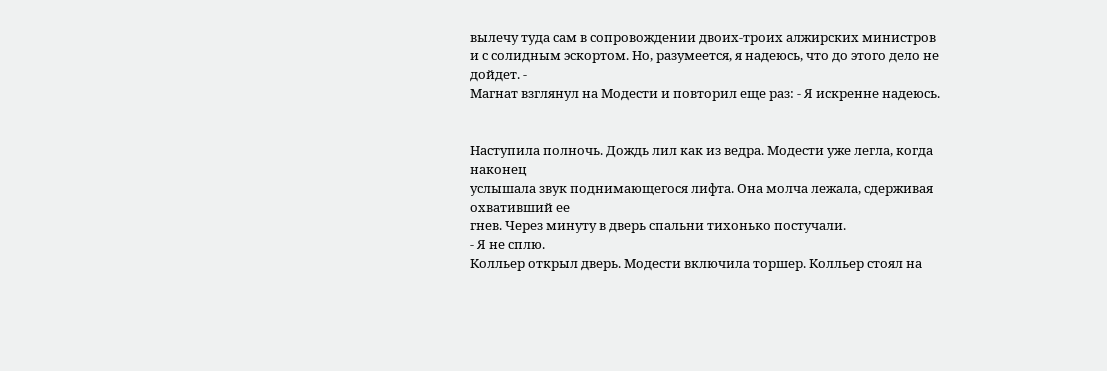вылечу туда сам в сопровождении двоих-троих алжирских министров
и с солидным эскортом. Но, разумеется, я надеюсь, что до этого дело не дойдет. -
Магнат взглянул на Модести и повторил еще раз: - Я искренне надеюсь.


Наступила полночь. Дождь лил как из ведра. Модести уже легла, когда наконец
услышала звук поднимающегося лифта. Она молча лежала, сдерживая охвативший ее
гнев. Через минуту в дверь спальни тихонько постучали.
- Я не сплю.
Колльер открыл дверь. Модести включила торшер. Колльер стоял на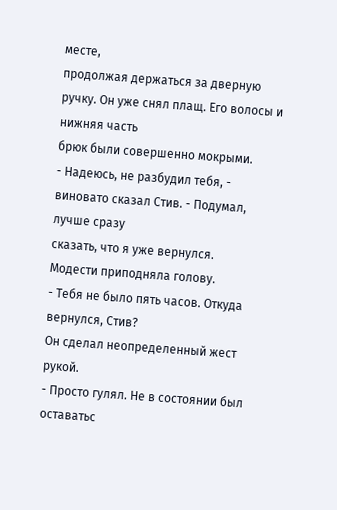месте,
продолжая держаться за дверную ручку. Он уже снял плащ. Его волосы и нижняя часть
брюк были совершенно мокрыми.
- Надеюсь, не разбудил тебя, - виновато сказал Стив. - Подумал, лучше сразу
сказать, что я уже вернулся.
Модести приподняла голову.
- Тебя не было пять часов. Откуда вернулся, Стив?
Он сделал неопределенный жест рукой.
- Просто гулял. Не в состоянии был оставатьс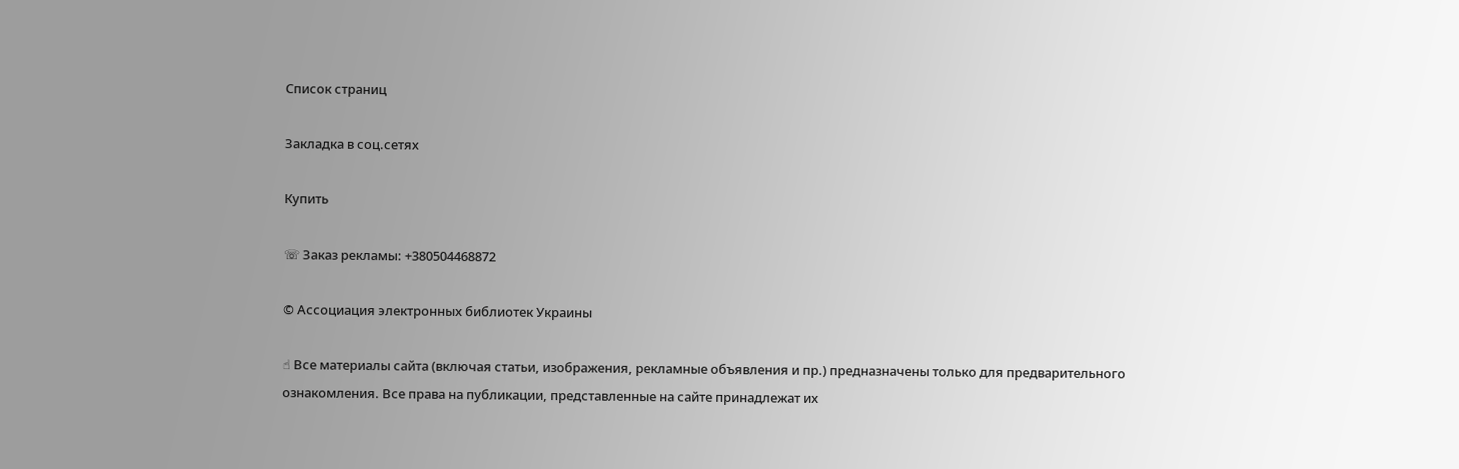Список страниц

Закладка в соц.сетях

Купить

☏ Заказ рекламы: +380504468872

© Ассоциация электронных библиотек Украины

☝ Все материалы сайта (включая статьи, изображения, рекламные объявления и пр.) предназначены только для предварительного ознакомления. Все права на публикации, представленные на сайте принадлежат их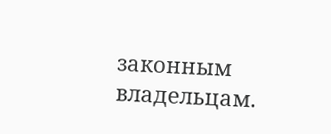законным владельцам.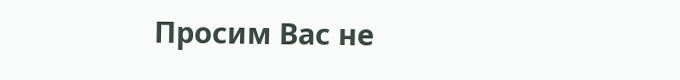Просим Вас не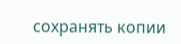сохранять копии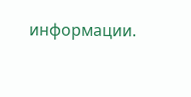информации.